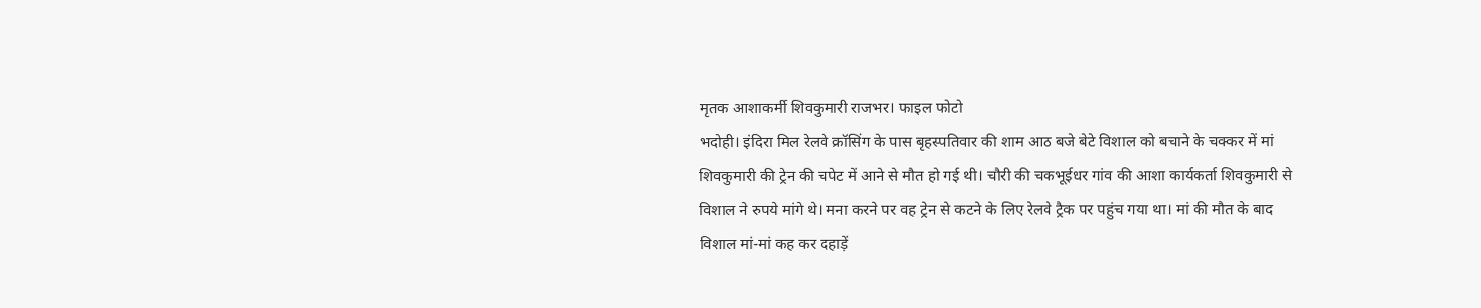मृतक आशाकर्मी शिवकुमारी राजभर। फाइल फोटो
भदोही। इंदिरा मिल रेलवे क्रॉसिंग के पास बृहस्पतिवार की शाम आठ बजे बेटे विशाल को बचाने के चक्कर में मां शिवकुमारी की ट्रेन की चपेट में आने से मौत हो गई थी। चौरी की चकभूईधर गांव की आशा कार्यकर्ता शिवकुमारी से विशाल ने रुपये मांगे थे। मना करने पर वह ट्रेन से कटने के लिए रेलवे ट्रैक पर पहुंच गया था। मां की मौत के बाद विशाल मां-मां कह कर दहाड़ें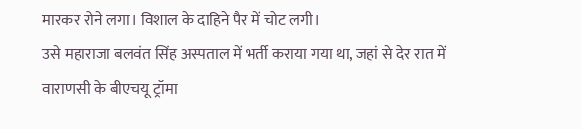मारकर रोने लगा। विशाल के दाहिने पैर में चोट लगी।
उसे महाराजा बलवंत सिंह अस्पताल में भर्ती कराया गया था, जहां से देर रात में वाराणसी के बीएचयू ट्रॉमा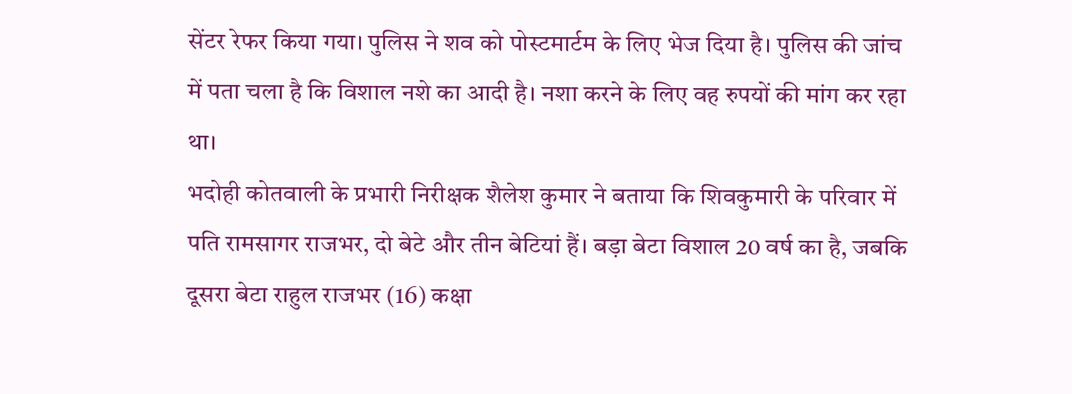सेंटर रेफर किया गया। पुलिस ने शव को पोस्टमार्टम के लिए भेज दिया है। पुलिस की जांच में पता चला है कि विशाल नशे का आदी है। नशा करने के लिए वह रुपयों की मांग कर रहा था।
भदोही कोतवाली के प्रभारी निरीक्षक शैलेश कुमार ने बताया कि शिवकुमारी के परिवार में पति रामसागर राजभर, दो बेटे और तीन बेटियां हैं। बड़ा बेटा विशाल 20 वर्ष का है, जबकि दूसरा बेटा राहुल राजभर (16) कक्षा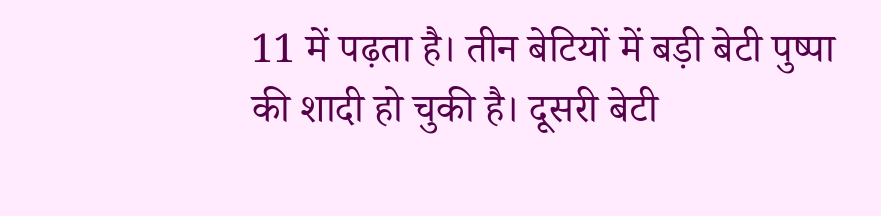11 में पढ़ता है। तीन बेटियों में बड़ी बेटी पुष्पा की शादी हो चुकी है। दूसरी बेटी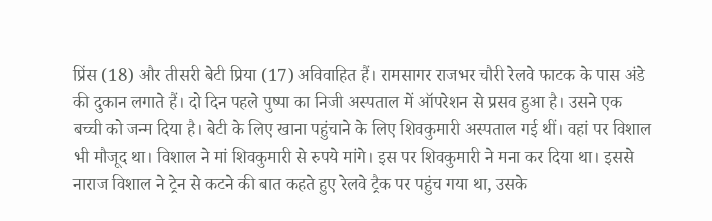प्रिंस (18) और तीसरी बेटी प्रिया (17) अविवाहित हैं। रामसागर राजभर चौरी रेलवे फाटक के पास अंडे की दुकान लगाते हैं। दो दिन पहले पुष्पा का निजी अस्पताल में ऑपरेशन से प्रसव हुआ है। उसने एक बच्ची को जन्म दिया है। बेटी के लिए खाना पहुंचाने के लिए शिवकुमारी अस्पताल गई थीं। वहां पर विशाल भी मौजूद था। विशाल ने मां शिवकुमारी से रुपये मांगे। इस पर शिवकुमारी ने मना कर दिया था। इससे नाराज विशाल ने ट्रेन से कटने की बात कहते हुए रेलवे ट्रैक पर पहुंच गया था, उसके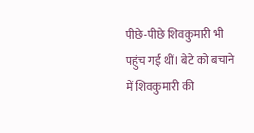पीछे-पीछे शिवकुमारी भी पहुंच गई थीं। बेटे को बचाने में शिवकुमारी की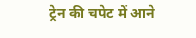ट्रेन की चपेट में आने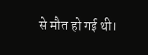से मौत हो गई थी।